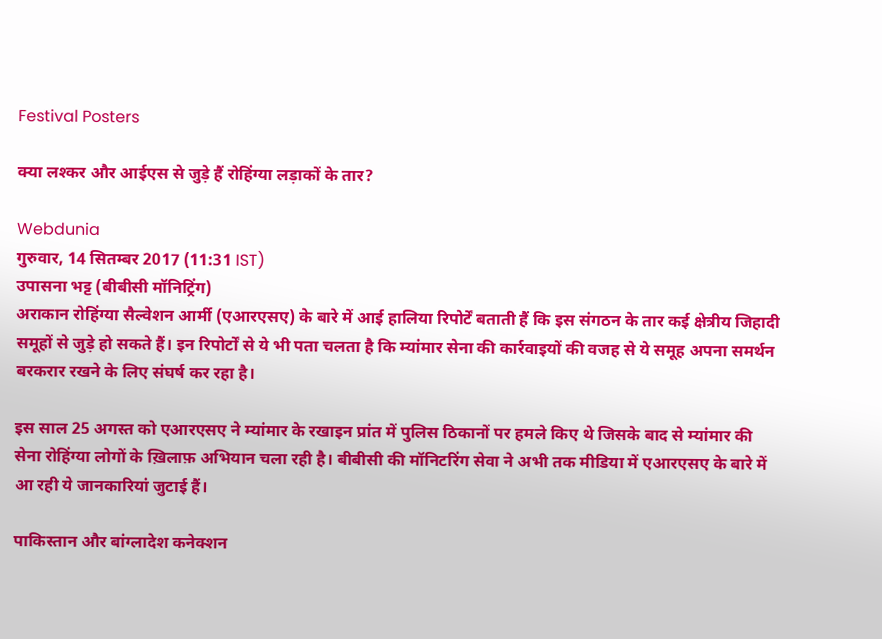Festival Posters

क्या लश्कर और आईएस से जुड़े हैं रोहिंग्या लड़ाकों के तार?

Webdunia
गुरुवार, 14 सितम्बर 2017 (11:31 IST)
उपासना भट्ट (बीबीसी मॉनिट्रिंग)
अराकान रोहिंग्या सैल्वेशन आर्मी (एआरएसए) के बारे में आई हालिया रिपोर्टें बताती हैं कि इस संगठन के तार कई क्षेत्रीय जिहादी समूहों से जुड़े हो सकते हैं। इन रिपोर्टों से ये भी पता चलता है कि म्यांमार सेना की कार्रवाइयों की वजह से ये समूह अपना समर्थन बरकरार रखने के लिए संघर्ष कर रहा है।

इस साल 25 अगस्त को एआरएसए ने म्यांमार के रखाइन प्रांत में पुलिस ठिकानों पर हमले किए थे जिसके बाद से म्यांमार की सेना रोहिंग्या लोगों के ख़िलाफ़ अभियान चला रही है। बीबीसी की मॉनिटरिंग सेवा ने अभी तक मीडिया में एआरएसए के बारे में आ रही ये जानकारियां जुटाई हैं।

पाकिस्तान और बांग्लादेश कनेक्शन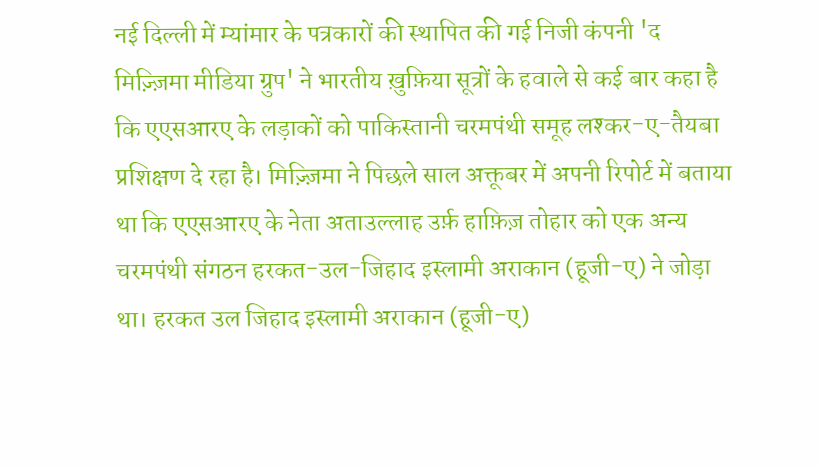नई दिल्ली में म्यांमार के पत्रकारों की स्थापित की गई निजी कंपनी 'द मिज़्ज़िमा मीडिया ग्रुप' ने भारतीय ख़ुफ़िया सूत्रों के हवाले से कई बार कहा है कि एएसआरए के लड़ाकों को पाकिस्तानी चरमपंथी समूह लश्कर-ए-तैयबा प्रशिक्षण दे रहा है। मिज़्ज़िमा ने पिछले साल अक्तूबर में अपनी रिपोर्ट में बताया था कि एएसआरए के नेता अताउल्लाह उर्फ़ हाफ़िज़ तोहार को एक अन्य चरमपंथी संगठन हरकत-उल-जिहाद इस्लामी अराकान (हूजी-ए) ने जोड़ा था। हरकत उल जिहाद इस्लामी अराकान (हूजी-ए)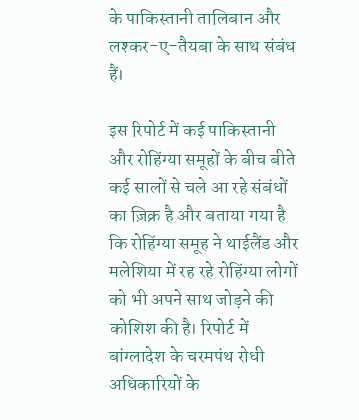के पाकिस्तानी तालिबान और लश्कर-ए-तैयबा के साथ संबंध हैं।

इस रिपोर्ट में कई पाकिस्तानी और रोहिंग्या समूहों के बीच बीते कई सालों से चले आ रहे संबंधों का ज़िक्र है और बताया गया है कि रोहिंग्या समूह ने थाईलैंड और मलेशिया में रह रहे रोहिंग्या लोगों को भी अपने साथ जोड़ने की कोशिश की है। रिपोर्ट में बांग्लादेश के चरमपंथ रोधी अधिकारियों के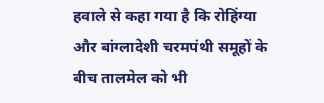हवाले से कहा गया है कि रोहिंग्या और बांग्लादेशी चरमपंथी समूहों के बीच तालमेल को भी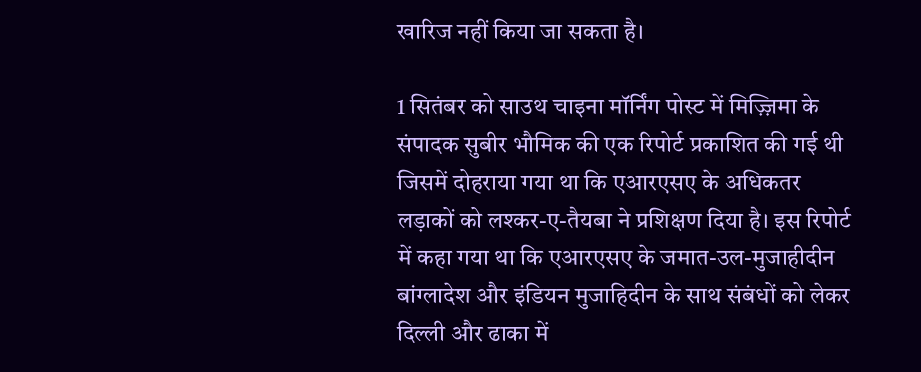खारिज नहीं किया जा सकता है।

1 सितंबर को साउथ चाइना मॉर्निंग पोस्ट में मिज़्ज़िमा के संपादक सुबीर भौमिक की एक रिपोर्ट प्रकाशित की गई थी जिसमें दोहराया गया था कि एआरएसए के अधिकतर लड़ाकों को लश्कर-ए-तैयबा ने प्रशिक्षण दिया है। इस रिपोर्ट में कहा गया था कि एआरएसए के जमात-उल-मुजाहीदीन बांग्लादेश और इंडियन मुजाहिदीन के साथ संबंधों को लेकर दिल्ली और ढाका में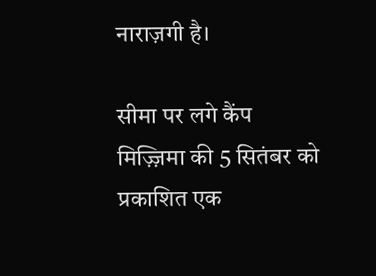नाराज़गी है।

सीमा पर लगे कैंप
मिज़्ज़िमा की 5 सितंबर को प्रकाशित एक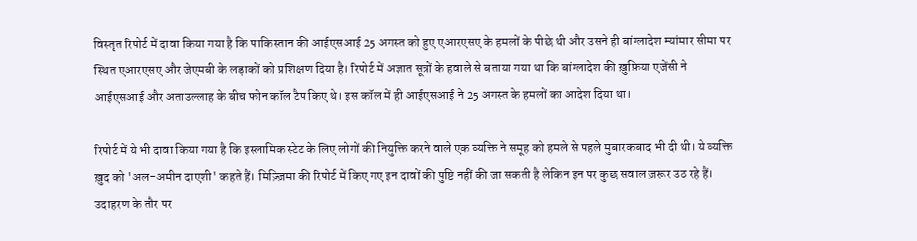विस्तृत रिपोर्ट में दावा किया गया है कि पाकिस्तान की आईएसआई 25 अगस्त को हुए एआरएसए के हमलों के पीछे थी और उसने ही बांग्लादेश म्यांमार सीमा पर स्थित एआरएसए और जेएमबी के लड़ाकों को प्रशिक्षण दिया है। रिपोर्ट में अज्ञात सूत्रों के हवाले से बताया गया था कि बांग्लादेश की ख़ुफ़िया एजेंसी ने आईएसआई और अताउल्लाह के बीच फोन कॉल टैप किए थे। इस कॉल में ही आईएसआई ने 25 अगस्त के हमलों का आदेश दिया था।

रिपोर्ट में ये भी दावा किया गया है कि इस्लामिक स्टेट के लिए लोगों की नियुक्ति करने वाले एक व्यक्ति ने समूह को हमले से पहले मुबारकबाद भी दी थी। ये व्यक्ति ख़ुद को 'अल-अमीन दाएशी' कहते हैं। मिज़्ज़िमा की रिपोर्ट में किए गए इन दावों की पुष्टि नहीं की जा सकती है लेकिन इन पर कुछ सवाल ज़रूर उठ रहे हैं। उदाहरण के तौर पर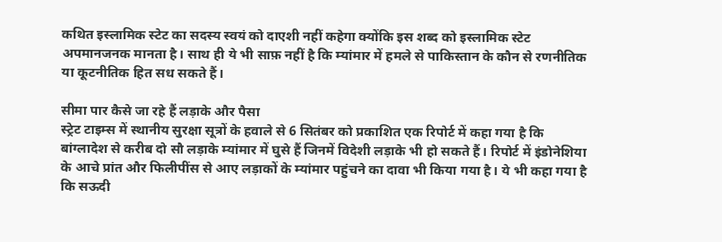कथित इस्लामिक स्टेट का सदस्य स्वयं को दाएशी नहीं कहेगा क्योंकि इस शब्द को इस्लामिक स्टेट अपमानजनक मानता है। साथ ही ये भी साफ़ नहीं है कि म्यांमार में हमले से पाकिस्तान के कौन से रणनीतिक या कूटनीतिक हित सध सकते हैं।

सीमा पार कैसे जा रहे हैं लड़ाके और पैसा
स्ट्रेट टाइम्स में स्थानीय सुरक्षा सूत्रों के हवाले से 6 सितंबर को प्रकाशित एक रिपोर्ट में कहा गया है कि बांग्लादेश से करीब दो सौ लड़ाके म्यांमार में घुसे हैं जिनमें विदेशी लड़ाके भी हो सकते हैं। रिपोर्ट में इंडोनेशिया के आचे प्रांत और फिलीपींस से आए लड़ाकों के म्यांमार पहुंचने का दावा भी किया गया है। ये भी कहा गया है कि सऊदी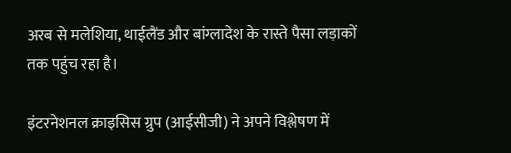अरब से मलेशिया, थाईलैंड और बांग्लादेश के रास्ते पैसा लड़ाकों तक पहुंच रहा है।

इंटरनेशनल क्राइसिस ग्रुप (आईसीजी) ने अपने विश्लेषण में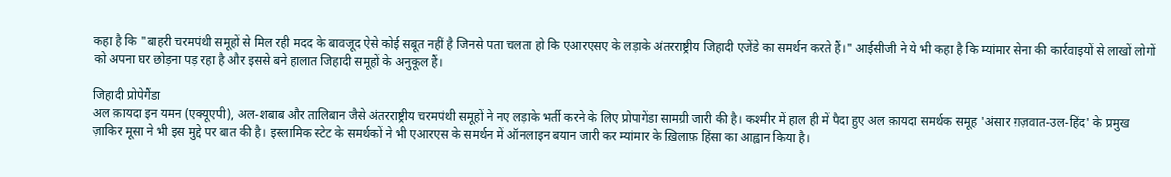कहा है कि "बाहरी चरमपंथी समूहों से मिल रही मदद के बावजूद ऐसे कोई सबूत नहीं है जिनसे पता चलता हो कि एआरएसए के लड़ाके अंतरराष्ट्रीय जिहादी एजेंडे का समर्थन करते हैं।" आईसीजी ने ये भी कहा है कि म्यांमार सेना की कार्रवाइयों से लाखों लोगों को अपना घर छोड़ना पड़ रहा है और इससे बने हालात जिहादी समूहों के अनुकूल हैं।

जिहादी प्रोपेगैंडा
अल क़ायदा इन यमन (एक्यूएपी), अल-शबाब और तालिबान जैसे अंतरराष्ट्रीय चरमपंथी समूहों ने नए लड़ाके भर्ती करने के लिए प्रोपागेंडा सामग्री जारी की है। कश्मीर में हाल ही में पैदा हुए अल क़ायदा समर्थक समूह 'अंसार ग़ज़वात-उल-हिंद' के प्रमुख ज़ाकिर मूसा ने भी इस मुद्दे पर बात की है। इस्लामिक स्टेट के समर्थकों ने भी एआरएस के समर्थन में ऑनलाइन बयान जारी कर म्यांमार के ख़िलाफ़ हिंसा का आह्वान किया है।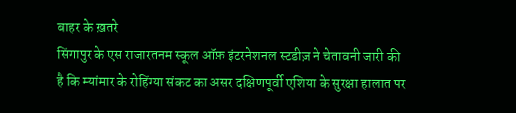बाहर के ख़तरे
सिंगापुर के एस राजारतनम स्कूल ऑफ़ इंटरनेशनल स्टडीज़ ने चेतावनी जारी की है कि म्यांमार के रोहिंग्या संकट का असर दक्षिणपूर्वी एशिया के सुरक्षा हालात पर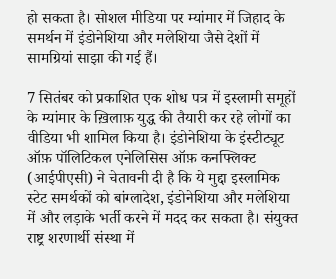हो सकता है। सोशल मीडिया पर म्यांमार में जिहाद के समर्थन में इंडोनेशिया और मलेशिया जैसे देशों में सामग्रियां साझा की गई हैं।

7 सितंबर को प्रकाशित एक शोध पत्र में इस्लामी समूहों के म्यांमार के ख़िलाफ़ युद्ध की तैयारी कर रहे लोगों का वीडिया भी शामिल किया है। इंडोनेशिया के इंस्टीट्यूट ऑफ़ पॉलिटिकल एनेलिसिस ऑफ़ कनफ्लिक्ट (आईपीएसी) ने चेतावनी दी है कि ये मुद्दा इस्लामिक स्टेट समर्थकों को बांग्लादेश, इंडोनेशिया और मलेशिया में और लड़ाके भर्ती करने में मदद कर सकता है। संयुक्त राष्ट्र शरणार्थी संस्था में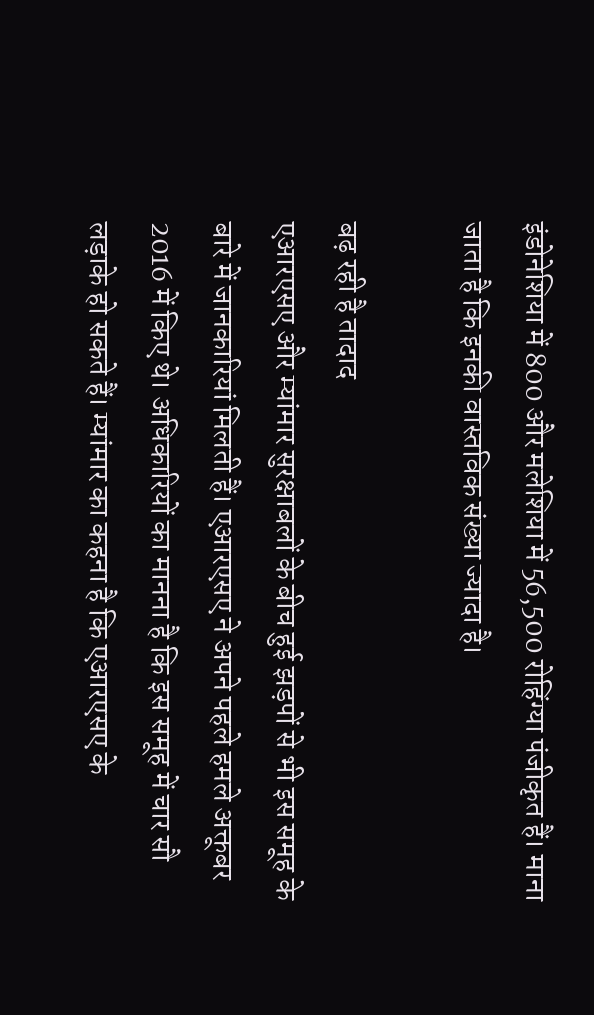इंडोनेशिया में 800 और मलेशिया में 56,500 रोहिंग्या पंजीकृत हैं। माना जाता है कि इनकी वास्तविक संख्या ज्यादा है।

बढ़ रही है तादाद
एआरएसए और म्यांमार सुरक्षाबलों के बीच हुई झड़पों से भी इस समूह के बारे में जानकारियां मिलती हैं। एआरएसए ने अपने पहले हमले अक्तूबर 2016 में किए थे। अधिकारियों का मानना है कि इस समूह में चार सौ लड़ाके हो सकते हैं। म्यांमार का कहना है कि एआरएसए के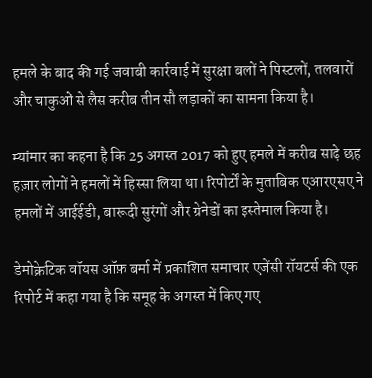हमले के बाद की गई जवाबी कार्रवाई में सुरक्षा बलों ने पिस्टलों, तलवारों और चाकुओं से लैस करीब तीन सौ लड़ाकों का सामना किया है।

म्यांमार का कहना है कि 25 अगस्त 2017 को हुए हमले में करीब साढ़े छह हज़ार लोगों ने हमलों में हिस्सा लिया था। रिपोर्टों के मुताबिक एआरएसए ने हमलों में आईईडी, बारूदी सुरंगों और ग्रेनेडों का इस्तेमाल किया है।

डेमोक्रेटिक वॉयस ऑफ़ बर्मा में प्रकाशित समाचार एजेंसी रॉयटर्स की एक रिपोर्ट में कहा गया है कि समूह के अगस्त में किए गए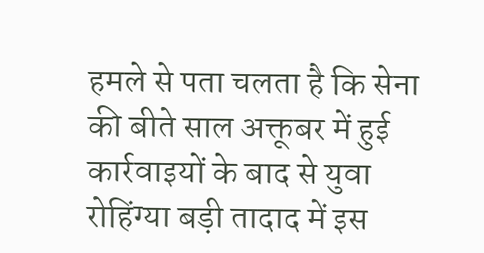हमले से पता चलता है कि सेना की बीते साल अक्तूबर में हुई कार्रवाइयों के बाद से युवा रोहिंग्या बड़ी तादाद में इस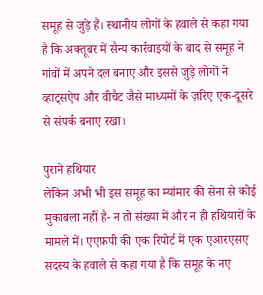समूह से जुड़े हैं। स्थानीय लोगों के हवाले से कहा गया है कि अक्तूबर में सैन्य कार्रवाइयों के बाद से समूह ने गांवों में अपने दल बनाए और इससे जुड़े लोगों ने व्हाट्सऐप और वीचैट जैसे माध्यमों के ज़रिए एक-दूसरे से संपर्क बनाए रखा।

पुराने हथियार
लेकिन अभी भी इस समूह का म्यांमार की सेना से कोई मुकाबला नहीं है- न तो संख्या में और न ही हथियारों के मामले में। एएफ़पी की एक रिपोर्ट में एक एआरएसए सदस्य के हवाले से कहा गया है कि समूह के नए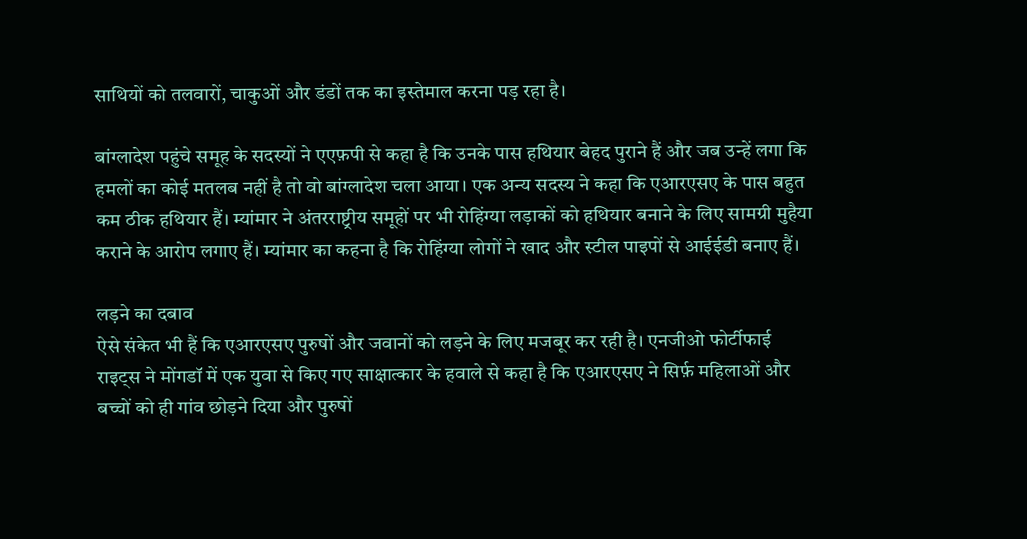साथियों को तलवारों, चाकुओं और डंडों तक का इस्तेमाल करना पड़ रहा है।

बांग्लादेश पहुंचे समूह के सदस्यों ने एएफ़पी से कहा है कि उनके पास हथियार बेहद पुराने हैं और जब उन्हें लगा कि हमलों का कोई मतलब नहीं है तो वो बांग्लादेश चला आया। एक अन्य सदस्य ने कहा कि एआरएसए के पास बहुत कम ठीक हथियार हैं। म्यांमार ने अंतरराष्ट्रीय समूहों पर भी रोहिंग्या लड़ाकों को हथियार बनाने के लिए सामग्री मुहैया कराने के आरोप लगाए हैं। म्यांमार का कहना है कि रोहिंग्या लोगों ने खाद और स्टील पाइपों से आईईडी बनाए हैं।

लड़ने का दबाव
ऐसे संकेत भी हैं कि एआरएसए पुरुषों और जवानों को लड़ने के लिए मजबूर कर रही है। एनजीओ फोर्टीफाई राइट्स ने मोंगडॉ में एक युवा से किए गए साक्षात्कार के हवाले से कहा है कि एआरएसए ने सिर्फ़ महिलाओं और बच्चों को ही गांव छोड़ने दिया और पुरुषों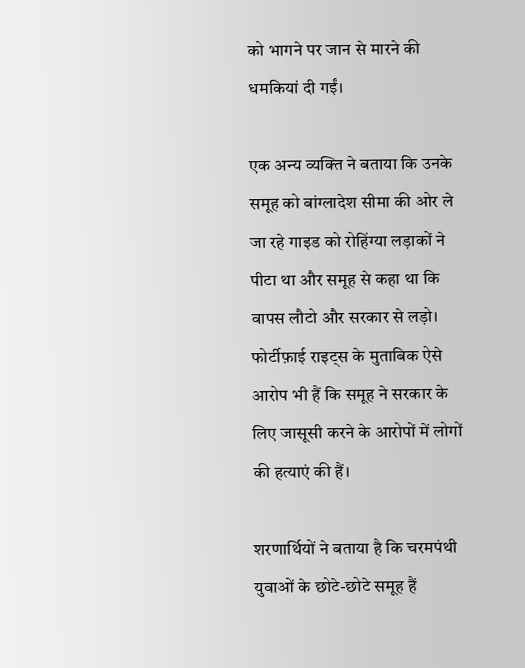को भागने पर जान से मारने की धमकियां दी गईं।

एक अन्य व्यक्ति ने बताया कि उनके समूह को बांग्लादेश सीमा की ओर ले जा रहे गाइड को रोहिंग्या लड़ाकों ने पीटा था और समूह से कहा था कि वापस लौटो और सरकार से लड़ो। फोर्टीफ़ाई राइट्स के मुताबिक ऐसे आरोप भी हैं कि समूह ने सरकार के लिए जासूसी करने के आरोपों में लोगों की हत्याएं की हैं।

शरणार्थियों ने बताया है कि चरमपंथी युवाओं के छोटे-छोटे समूह हैं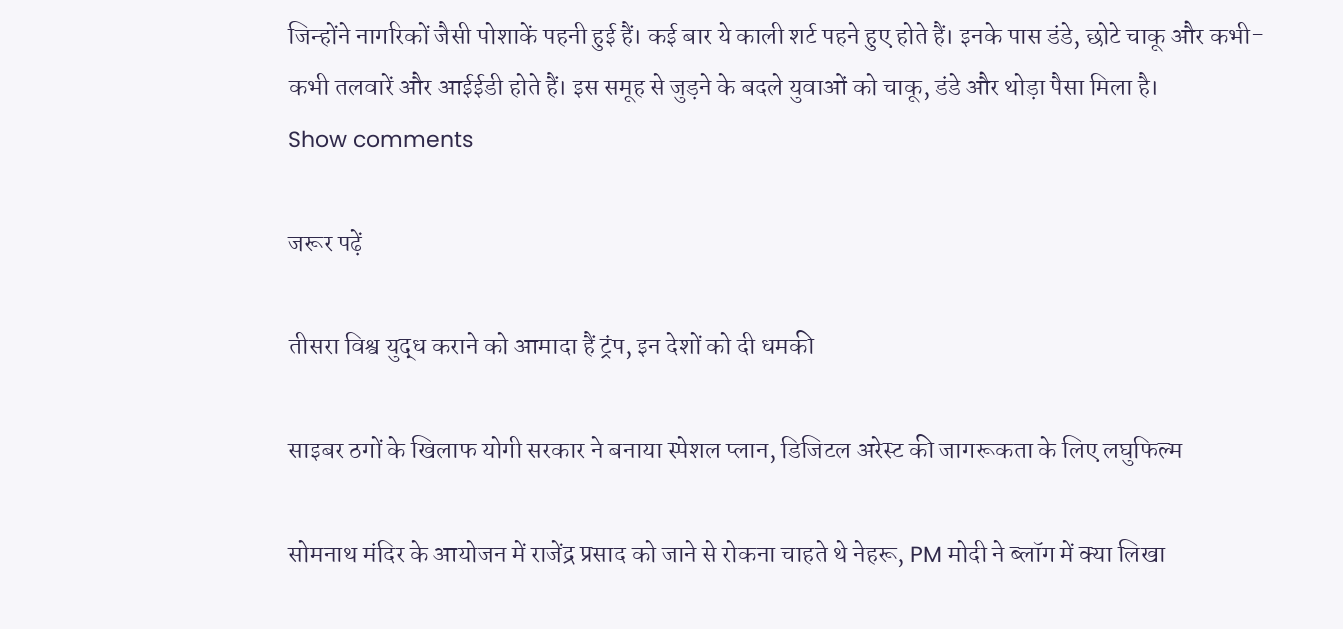जिन्होंने नागरिकों जैसी पोशाकें पहनी हुई हैं। कई बार ये काली शर्ट पहने हुए होते हैं। इनके पास डंडे, छोटे चाकू और कभी-कभी तलवारें और आईईडी होते हैं। इस समूह से जुड़ने के बदले युवाओं को चाकू, डंडे और थोड़ा पैसा मिला है।
Show comments

जरूर पढ़ें

तीसरा विश्व युद्ध कराने को आमादा हैं ट्रंप, इन देशों को दी धमकी

साइबर ठगों के खिलाफ योगी सरकार ने बनाया स्पेशल प्लान, डिजिटल अरेस्ट की जागरूकता के लिए लघुफिल्म

सोमनाथ मंदिर के आयोजन में राजेंद्र प्रसाद को जाने से रोकना चाहते थे नेहरू, PM मोदी ने ब्लॉग में क्या लिखा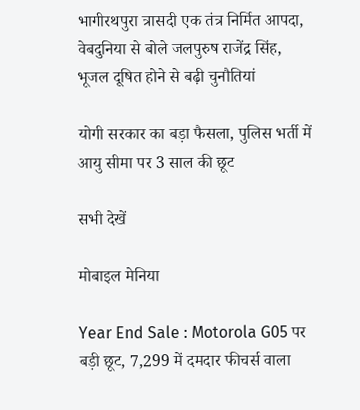भागीरथपुरा त्रासदी एक तंत्र निर्मित आपदा, वेबदुनिया से बोले जलपुरुष राजेंद्र सिंह, भूजल दूषित होने से बढ़ी चुनौतियां

योगी सरकार का बड़ा फैसला, पुलिस भर्ती में आयु सीमा पर 3 साल की छूट

सभी देखें

मोबाइल मेनिया

Year End Sale : Motorola G05 पर बड़ी छूट, 7,299 में दमदार फीचर्स वाला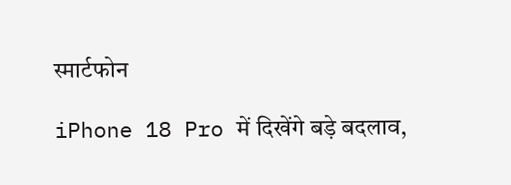स्मार्टफोन

iPhone 18 Pro में दिखेंगे बड़े बदलाव,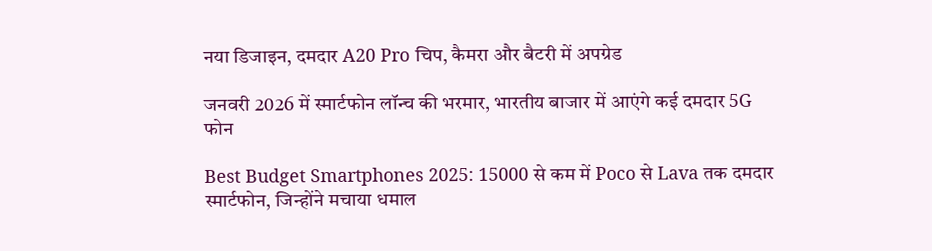नया डिजाइन, दमदार A20 Pro चिप, कैमरा और बैटरी में अपग्रेड

जनवरी 2026 में स्मार्टफोन लॉन्च की भरमार, भारतीय बाजार में आएंगे कई दमदार 5G फोन

Best Budget Smartphones 2025: 15000 से कम में Poco से Lava तक दमदार स्मार्टफोन, जिन्होंने मचाया धमाल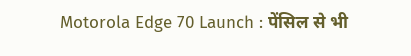Motorola Edge 70 Launch : पेंसिल से भी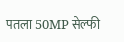पतला 50MP सेल्फी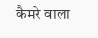कैमरे वाला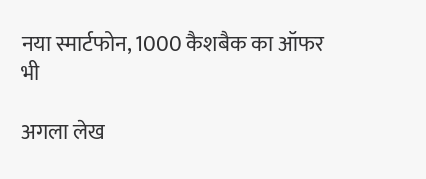नया स्मार्टफोन, 1000 कैशबैक का ऑफर भी

अगला लेख